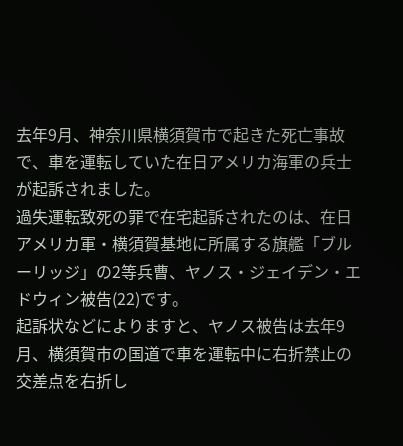去年9月、神奈川県横須賀市で起きた死亡事故で、車を運転していた在日アメリカ海軍の兵士が起訴されました。
過失運転致死の罪で在宅起訴されたのは、在日アメリカ軍・横須賀基地に所属する旗艦「ブルーリッジ」の2等兵曹、ヤノス・ジェイデン・エドウィン被告(22)です。
起訴状などによりますと、ヤノス被告は去年9月、横須賀市の国道で車を運転中に右折禁止の交差点を右折し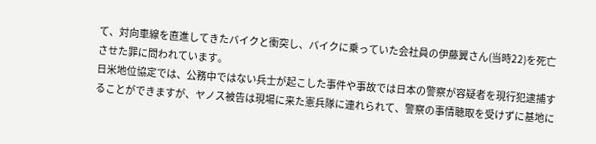て、対向車線を直進してきたバイクと衝突し、バイクに乗っていた会社員の伊藤翼さん(当時22)を死亡させた罪に問われています。
日米地位協定では、公務中ではない兵士が起こした事件や事故では日本の警察が容疑者を現行犯逮捕することができますが、ヤノス被告は現場に来た憲兵隊に連れられて、警察の事情聴取を受けずに基地に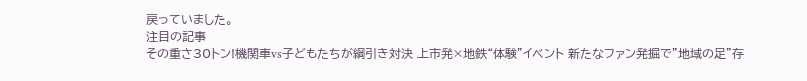戻っていました。
注目の記事
その重さ30トン!機関車vs子どもたちが綱引き対決 上市発×地鉄“体験”イベント 新たなファン発掘で”地域の足”存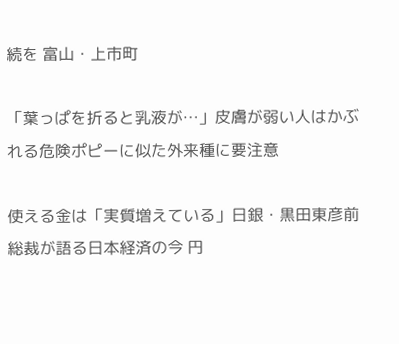続を 富山・上市町

「葉っぱを折ると乳液が…」皮膚が弱い人はかぶれる危険ポピーに似た外来種に要注意

使える金は「実質増えている」日銀・黒田東彦前総裁が語る日本経済の今 円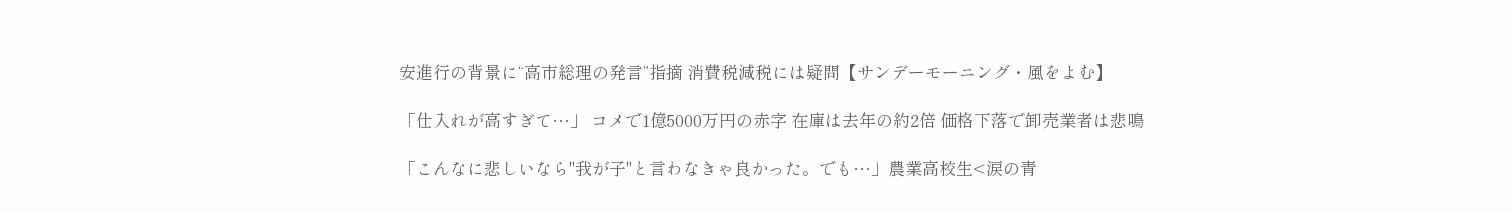安進行の背景に“高市総理の発言”指摘 消費税減税には疑問【サンデーモーニング・風をよむ】

「仕入れが高すぎて…」 コメで1億5000万円の赤字 在庫は去年の約2倍 価格下落で卸売業者は悲鳴

「こんなに悲しいなら"我が子"と言わなきゃ良かった。でも…」農業高校生<涙の青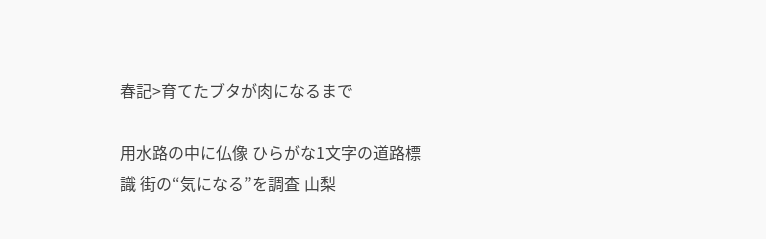春記>育てたブタが肉になるまで

用水路の中に仏像 ひらがな1文字の道路標識 街の“気になる”を調査 山梨